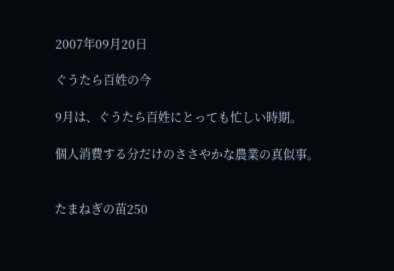2007年09月20日

ぐうたら百姓の今

9月は、ぐうたら百姓にとっても忙しい時期。

個人消費する分だけのささやかな農業の真似事。


たまねぎの苗250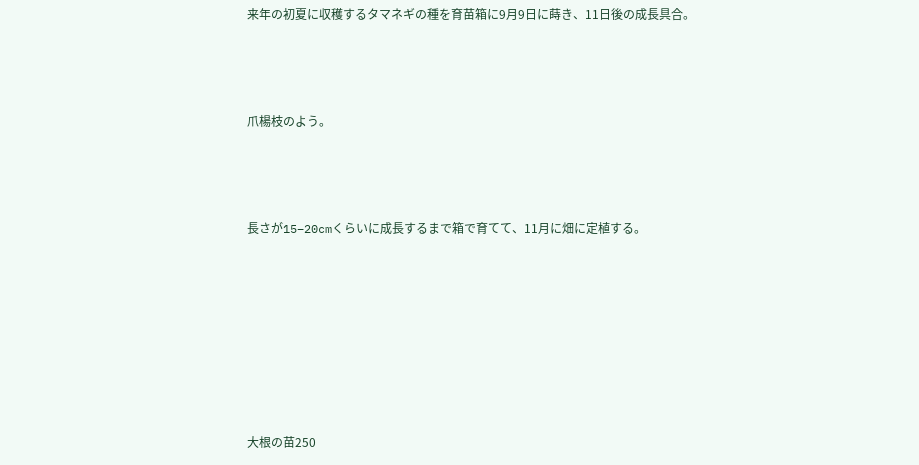来年の初夏に収穫するタマネギの種を育苗箱に9月9日に蒔き、11日後の成長具合。



爪楊枝のよう。



長さが15−20cmくらいに成長するまで箱で育てて、11月に畑に定植する。







大根の苗250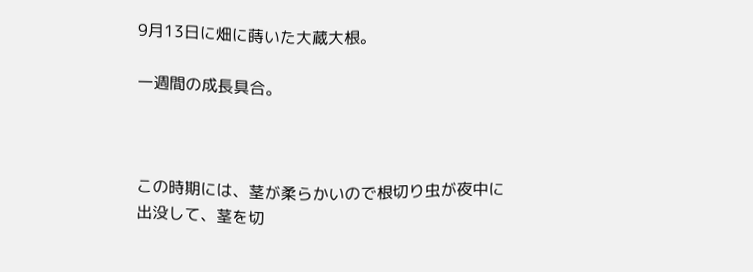9月13日に畑に蒔いた大蔵大根。

一週間の成長具合。



この時期には、茎が柔らかいので根切り虫が夜中に出没して、茎を切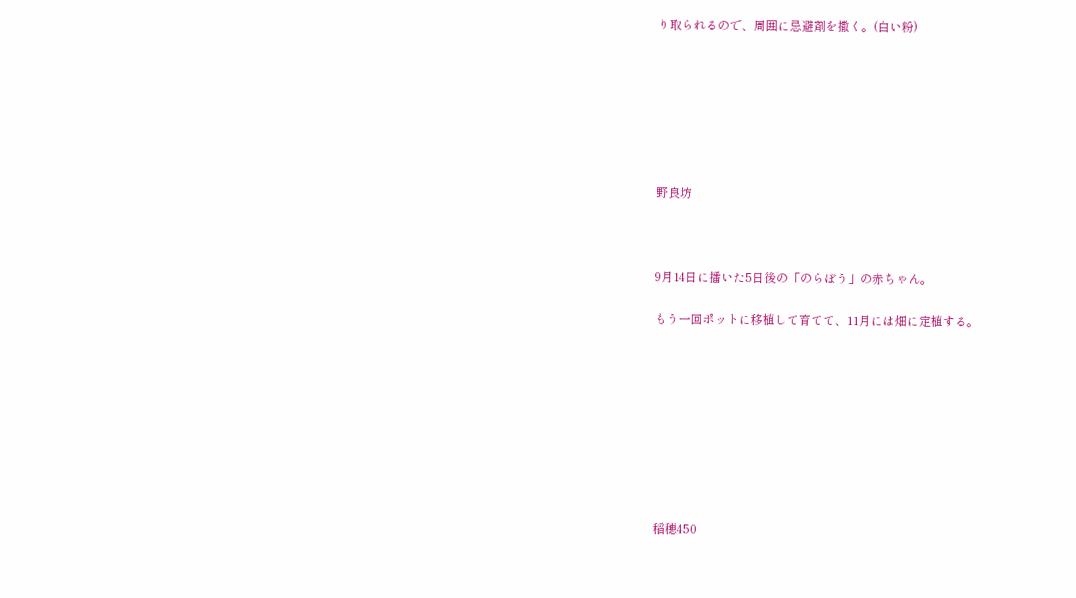り取られるので、周囲に忌避剤を撒く。(白い粉)







野良坊



9月14日に播いた5日後の「のらぼう」の赤ちゃん。

もう一回ポットに移植して育てて、11月には畑に定植する。









稲穂450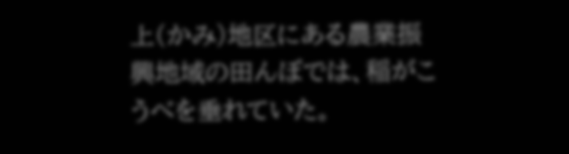上(かみ)地区にある農業振興地域の田んぼでは、稲がこうべを垂れていた。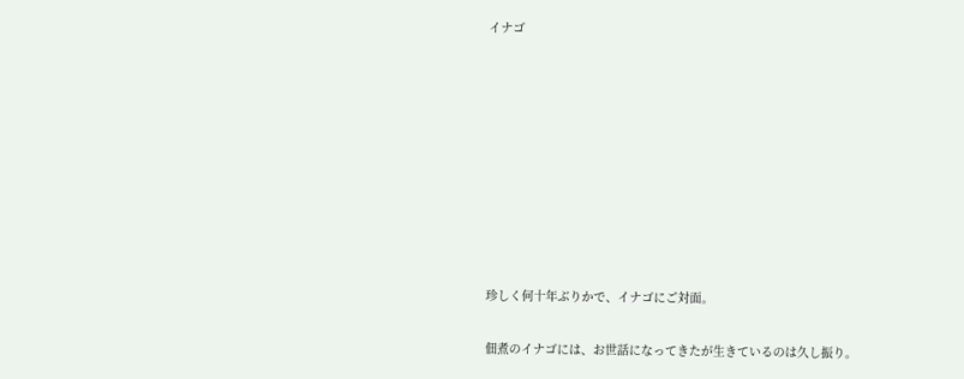イナゴ









珍しく何十年ぶりかで、イナゴにご対面。

佃煮のイナゴには、お世話になってきたが生きているのは久し振り。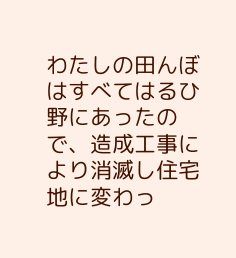わたしの田んぼはすべてはるひ野にあったので、造成工事により消滅し住宅地に変わっ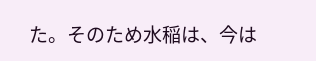た。そのため水稲は、今は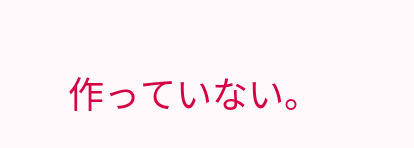作っていない。